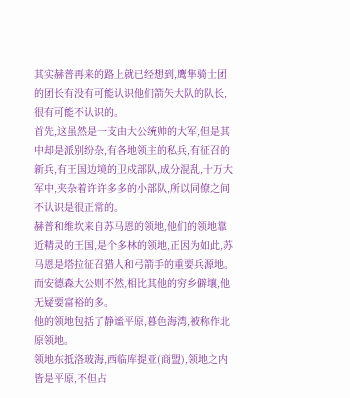其实赫普再来的路上就已经想到,鹰隼骑士团的团长有没有可能认识他们箭矢大队的队长,很有可能不认识的。
首先,这虽然是一支由大公统帅的大军,但是其中却是派别纷杂,有各地领主的私兵,有征召的新兵,有王国边境的卫戍部队,成分混乱,十万大军中,夹杂着许许多多的小部队,所以同僚之间不认识是很正常的。
赫普和维坎来自苏马恩的领地,他们的领地靠近精灵的王国,是个多林的领地,正因为如此,苏马恩是塔拉征召猎人和弓箭手的重要兵源地。
而安德森大公则不然,相比其他的穷乡僻壤,他无疑要富裕的多。
他的领地包括了静谧平原,暮色海湾,被称作北原领地。
领地东抵洛玻海,西临库提亚(商盟),领地之内皆是平原,不但占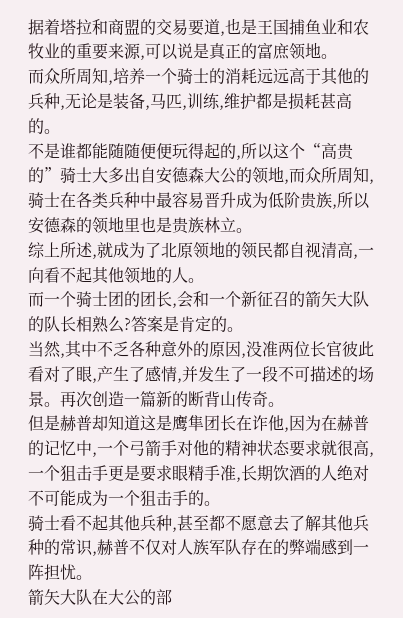据着塔拉和商盟的交易要道,也是王国捕鱼业和农牧业的重要来源,可以说是真正的富庶领地。
而众所周知,培养一个骑士的消耗远远高于其他的兵种,无论是装备,马匹,训练,维护都是损耗甚高的。
不是谁都能随随便便玩得起的,所以这个“高贵的”骑士大多出自安德森大公的领地,而众所周知,骑士在各类兵种中最容易晋升成为低阶贵族,所以安德森的领地里也是贵族林立。
综上所述,就成为了北原领地的领民都自视清高,一向看不起其他领地的人。
而一个骑士团的团长,会和一个新征召的箭矢大队的队长相熟么?答案是肯定的。
当然,其中不乏各种意外的原因,没准两位长官彼此看对了眼,产生了感情,并发生了一段不可描述的场景。再次创造一篇新的断背山传奇。
但是赫普却知道这是鹰隼团长在诈他,因为在赫普的记忆中,一个弓箭手对他的精神状态要求就很高,一个狙击手更是要求眼精手准,长期饮酒的人绝对不可能成为一个狙击手的。
骑士看不起其他兵种,甚至都不愿意去了解其他兵种的常识,赫普不仅对人族军队存在的弊端感到一阵担忧。
箭矢大队在大公的部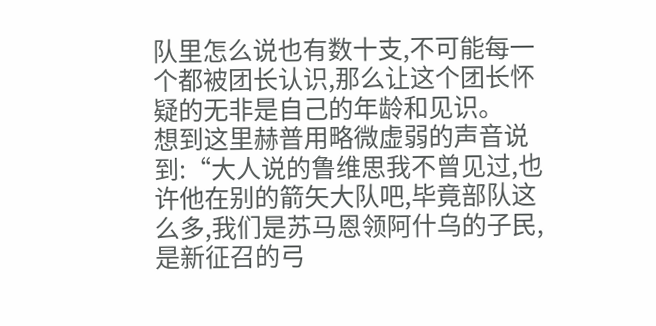队里怎么说也有数十支,不可能每一个都被团长认识,那么让这个团长怀疑的无非是自己的年龄和见识。
想到这里赫普用略微虚弱的声音说到:“大人说的鲁维思我不曾见过,也许他在别的箭矢大队吧,毕竟部队这么多,我们是苏马恩领阿什乌的子民,是新征召的弓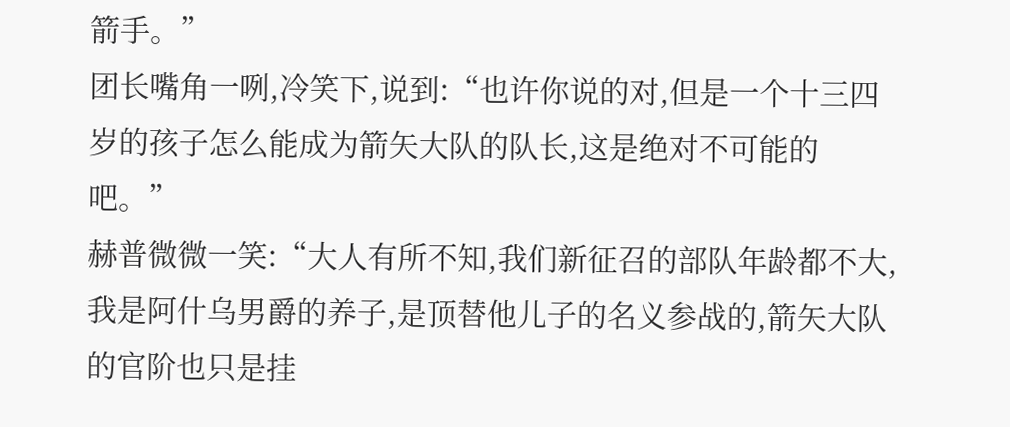箭手。”
团长嘴角一咧,冷笑下,说到:“也许你说的对,但是一个十三四岁的孩子怎么能成为箭矢大队的队长,这是绝对不可能的吧。”
赫普微微一笑:“大人有所不知,我们新征召的部队年龄都不大,我是阿什乌男爵的养子,是顶替他儿子的名义参战的,箭矢大队的官阶也只是挂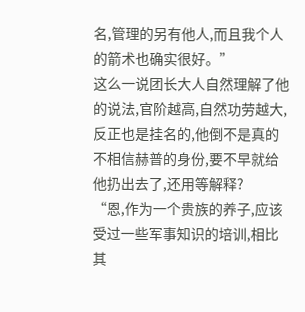名,管理的另有他人,而且我个人的箭术也确实很好。”
这么一说团长大人自然理解了他的说法,官阶越高,自然功劳越大,反正也是挂名的,他倒不是真的不相信赫普的身份,要不早就给他扔出去了,还用等解释?
“恩,作为一个贵族的养子,应该受过一些军事知识的培训,相比其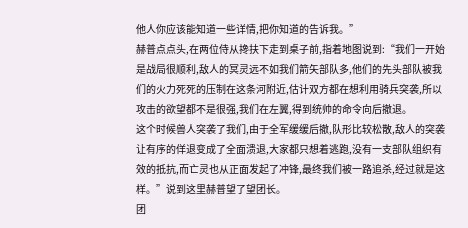他人你应该能知道一些详情,把你知道的告诉我。”
赫普点点头,在两位侍从搀扶下走到桌子前,指着地图说到:“我们一开始是战局很顺利,敌人的冥灵远不如我们箭矢部队多,他们的先头部队被我们的火力死死的压制在这条河附近,估计双方都在想利用骑兵突袭,所以攻击的欲望都不是很强,我们在左翼,得到统帅的命令向后撤退。
这个时候兽人突袭了我们,由于全军缓缓后撤,队形比较松散,敌人的突袭让有序的佯退变成了全面溃退,大家都只想着逃跑,没有一支部队组织有效的抵抗,而亡灵也从正面发起了冲锋,最终我们被一路追杀,经过就是这样。”说到这里赫普望了望团长。
团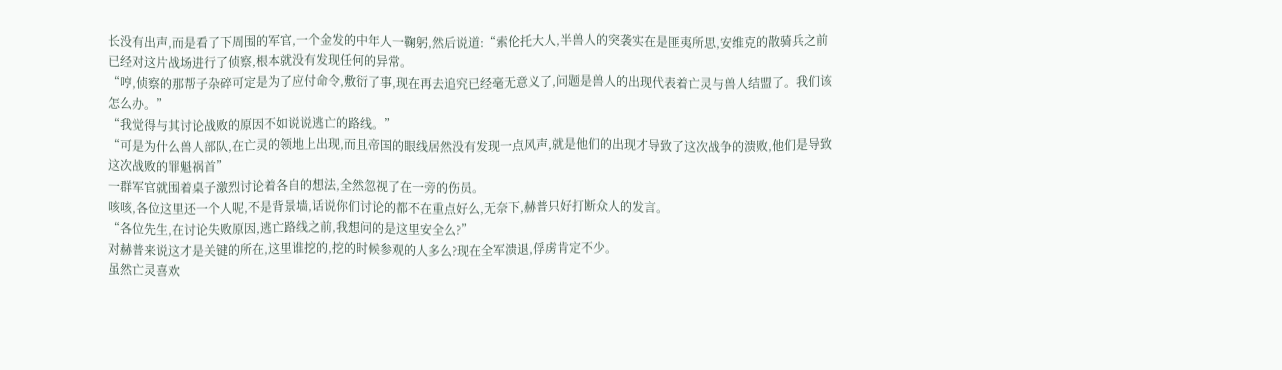长没有出声,而是看了下周围的军官,一个金发的中年人一鞠躬,然后说道:“索伦托大人,半兽人的突袭实在是匪夷所思,安维克的散骑兵之前已经对这片战场进行了侦察,根本就没有发现任何的异常。
“哼,侦察的那帮子杂碎可定是为了应付命令,敷衍了事,现在再去追究已经毫无意义了,问题是兽人的出现代表着亡灵与兽人结盟了。我们该怎么办。”
“我觉得与其讨论战败的原因不如说说逃亡的路线。”
“可是为什么兽人部队,在亡灵的领地上出现,而且帝国的眼线居然没有发现一点风声,就是他们的出现才导致了这次战争的溃败,他们是导致这次战败的罪魁祸首”
一群军官就围着桌子激烈讨论着各自的想法,全然忽视了在一旁的伤员。
咳咳,各位这里还一个人呢,不是背景墙,话说你们讨论的都不在重点好么,无奈下,赫普只好打断众人的发言。
“各位先生,在讨论失败原因,逃亡路线之前,我想问的是这里安全么?”
对赫普来说这才是关键的所在,这里谁挖的,挖的时候参观的人多么?现在全军溃退,俘虏肯定不少。
虽然亡灵喜欢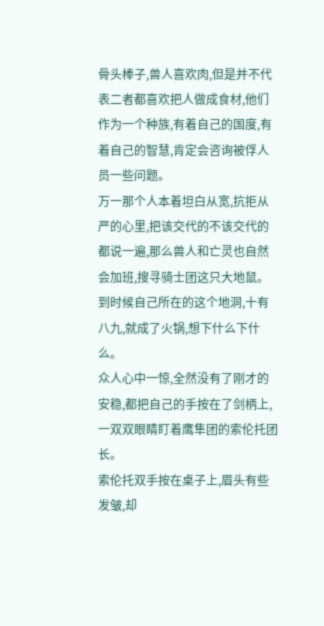骨头棒子,兽人喜欢肉,但是并不代表二者都喜欢把人做成食材,他们作为一个种族,有着自己的国度,有着自己的智慧,肯定会咨询被俘人员一些问题。
万一那个人本着坦白从宽,抗拒从严的心里,把该交代的不该交代的都说一遍,那么兽人和亡灵也自然会加班,搜寻骑士团这只大地鼠。
到时候自己所在的这个地洞,十有八九,就成了火锅,想下什么下什么。
众人心中一惊,全然没有了刚才的安稳,都把自己的手按在了剑柄上,一双双眼睛盯着鹰隼团的索伦托团长。
索伦托双手按在桌子上,眉头有些发皱,却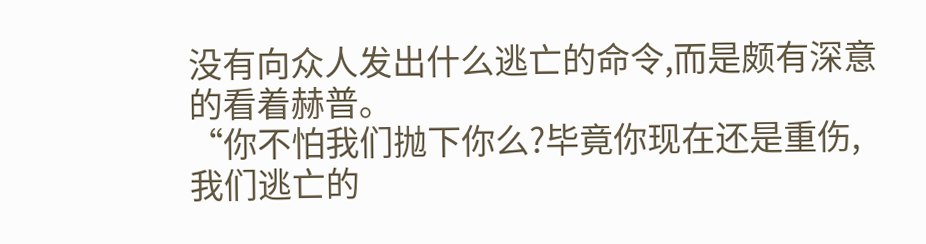没有向众人发出什么逃亡的命令,而是颇有深意的看着赫普。
“你不怕我们抛下你么?毕竟你现在还是重伤,我们逃亡的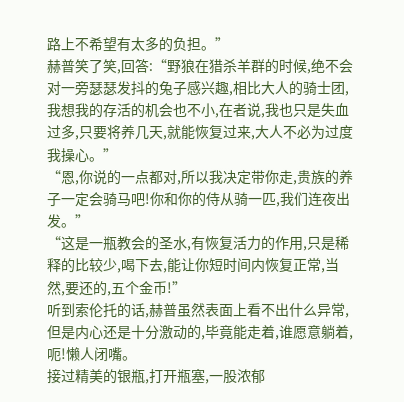路上不希望有太多的负担。”
赫普笑了笑,回答:“野狼在猎杀羊群的时候,绝不会对一旁瑟瑟发抖的兔子感兴趣,相比大人的骑士团,我想我的存活的机会也不小,在者说,我也只是失血过多,只要将养几天,就能恢复过来,大人不必为过度我操心。”
“恩,你说的一点都对,所以我决定带你走,贵族的养子一定会骑马吧!你和你的侍从骑一匹,我们连夜出发。”
“这是一瓶教会的圣水,有恢复活力的作用,只是稀释的比较少,喝下去,能让你短时间内恢复正常,当然,要还的,五个金币!”
听到索伦托的话,赫普虽然表面上看不出什么异常,但是内心还是十分激动的,毕竟能走着,谁愿意躺着,呃!懒人闭嘴。
接过精美的银瓶,打开瓶塞,一股浓郁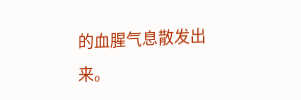的血腥气息散发出来。